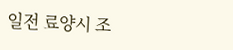일전 료양시 조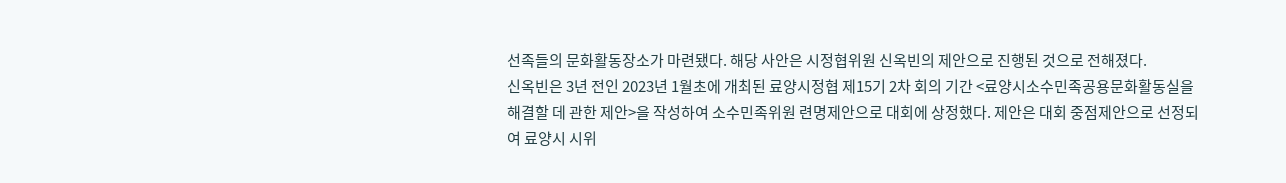선족들의 문화활동장소가 마련됐다. 해당 사안은 시정협위원 신옥빈의 제안으로 진행된 것으로 전해졌다.
신옥빈은 3년 전인 2023년 1월초에 개최된 료양시정협 제15기 2차 회의 기간 <료양시소수민족공용문화활동실을 해결할 데 관한 제안>을 작성하여 소수민족위원 련명제안으로 대회에 상정했다. 제안은 대회 중점제안으로 선정되여 료양시 시위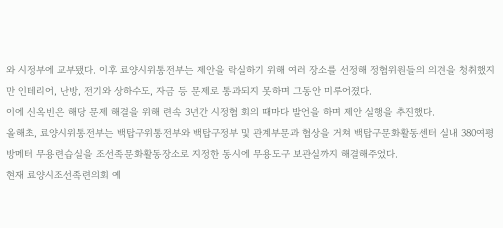와 시정부에 교부됐다. 이후 료양시위통전부는 제안을 락실하기 위해 여러 장소를 선정해 정협위원들의 의견을 청취했지만 인테리어, 난방, 전기와 상하수도, 자금 등 문제로 통과되지 못하며 그동안 미루어졌다.
이에 신옥빈은 해당 문제 해결을 위해 련속 3년간 시정협 회의 때마다 발언을 하며 제안 실행을 추진했다.
올해초, 료양시위통전부는 백탑구위통전부와 백탑구정부 및 관계부문과 협상을 거쳐 백탑구문화활동센터 실내 380여평방메터 무용련습실을 조선족문화활동장소로 지정한 동시에 무용도구 보관실까지 해결해주었다.
현재 료양시조선족련의회 예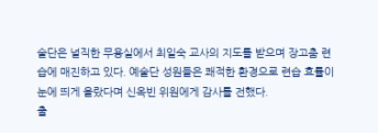술단은 널직한 무용실에서 최일숙 교사의 지도를 받으며 장고춤 련습에 매진하고 있다. 예술단 성원들은 쾌적한 환경으로 련습 효률이 눈에 띄게 올랐다며 신옥빈 위원에게 감사를 전했다.
출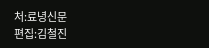처:료녕신문
편집:김철진